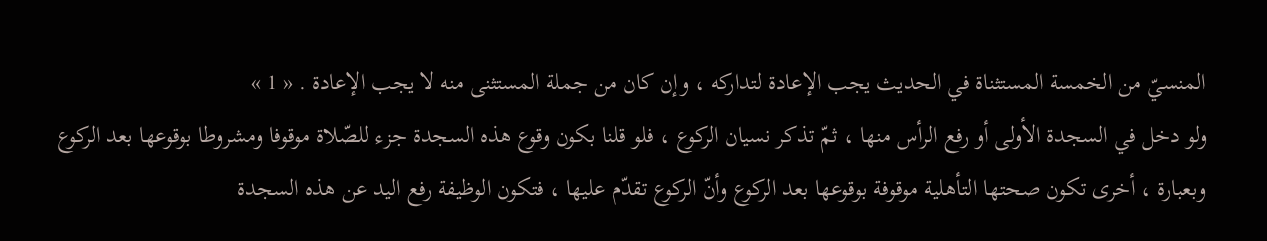المنسيّ من الخمسة المستثناة في الحديث يجب الإعادة لتداركه ، وإن كان من جملة المستثنى منه لا يجب الإعادة . « 1 »
ولو دخل في السجدة الأولى أو رفع الرأس منها ، ثمّ تذكر نسيان الركوع ، فلو قلنا بكون وقوع هذه السجدة جزء للصّلاة موقوفا ومشروطا بوقوعها بعد الركوع وبعبارة ، أخرى تكون صحتها التأهلية موقوفة بوقوعها بعد الركوع وأنّ الركوع تقدّم عليها ، فتكون الوظيفة رفع اليد عن هذه السجدة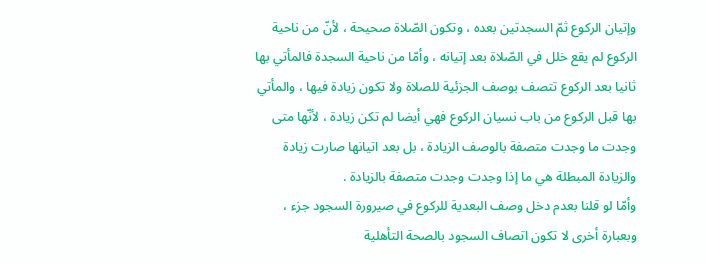وإتيان الركوع ثمّ السجدتين بعده ، وتكون الصّلاة صحيحة ، لأنّ من ناحية الركوع لم يقع خلل في الصّلاة بعد إتيانه ، وأمّا من ناحية السجدة فالمأتي بها ثانيا بعد الركوع تتصف بوصف الجزئية للصلاة ولا تكون زيادة فيها ، والمأتي بها قبل الركوع من باب نسيان الركوع فهي أيضا لم تكن زيادة ، لأنّها متى وجدت ما وجدت متصفة بالوصف الزيادة ، بل بعد اتيانها صارت زيادة والزيادة المبطلة هي ما إذا وجدت وجدت متصفة بالزيادة .
وأمّا لو قلنا بعدم دخل وصف البعدية للركوع في صيرورة السجود جزء ، وبعبارة أخرى لا تكون اتصاف السجود بالصحة التأهلية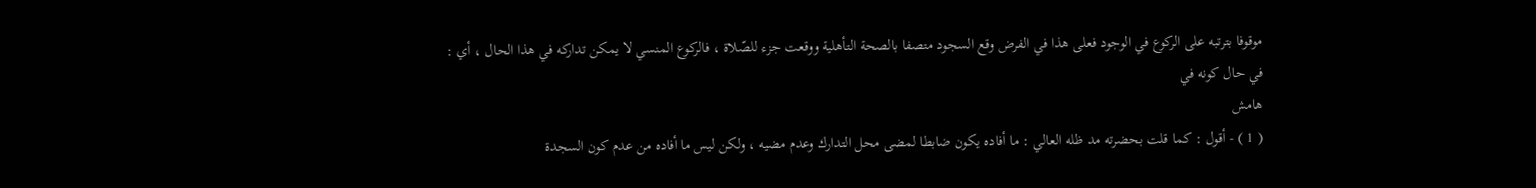موقوفا بترتبه على الركوع في الوجود فعلى هذا في الفرض وقع السجود متصفا بالصحة التأهلية ووقعت جزء للصّلاة ، فالركوع المنسي لا يمكن تداركه في هذا الحال ، أي : في حال كونه في
هامش
( 1 ) - أقول : كما قلت بحضرته مد ظله العالي : ما أفاده يكون ضابطا لمضى محل التدارك وعدم مضيه ، ولكن ليس ما أفاده من عدم كون السجدة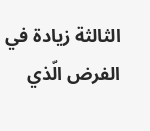الثالثة زيادة في الفرض الّذي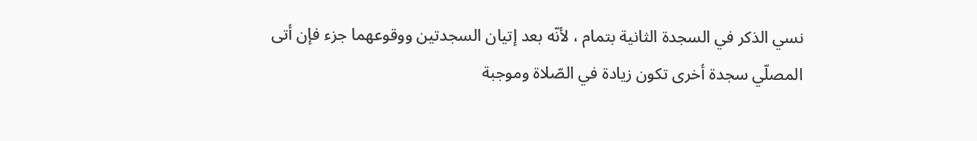نسي الذكر في السجدة الثانية بتمام ، لأنّه بعد إتيان السجدتين ووقوعهما جزء فإن أتى المصلّي سجدة أخرى تكون زيادة في الصّلاة وموجبة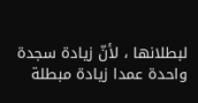لبطلانها ، لأنّ زيادة سجدة واحدة عمدا زيادة مبطلة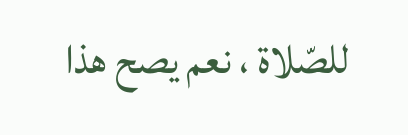للصّلاة ، نعم يصح هذا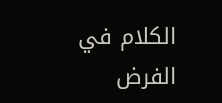الكلام في الفرض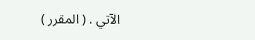الآتي . ( المقرر )